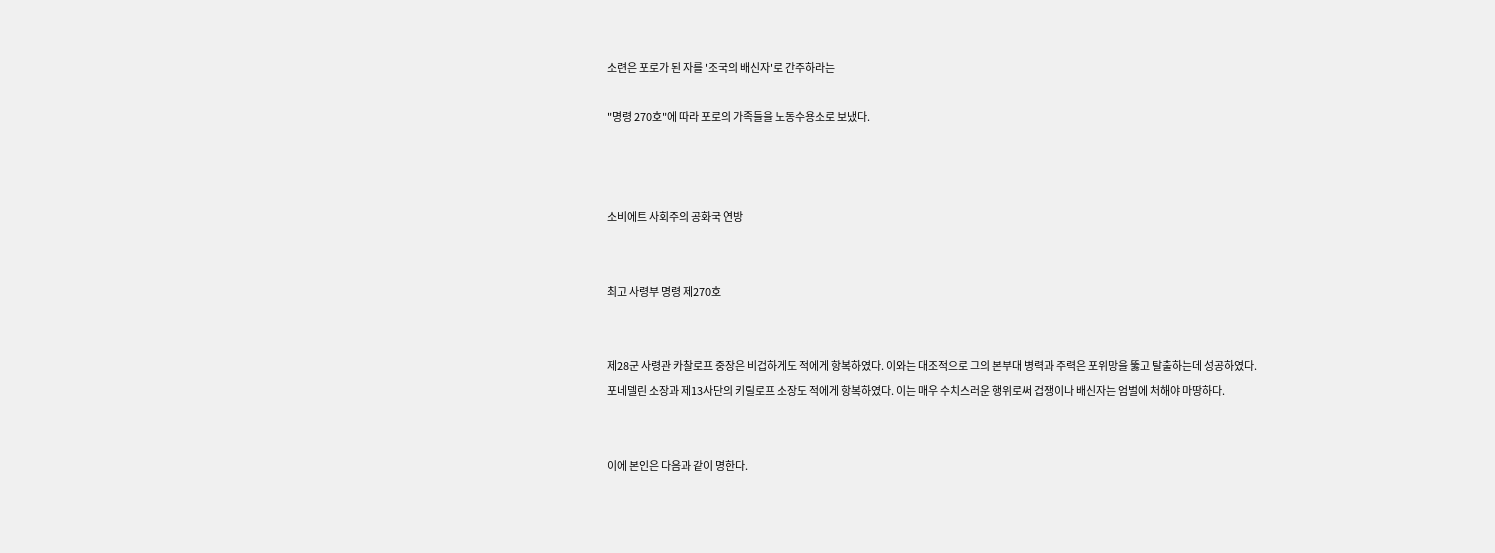소련은 포로가 된 자를 '조국의 배신자'로 간주하라는

"명령 270호"에 따라 포로의 가족들을 노동수용소로 보냈다.



소비에트 사회주의 공화국 연방


최고 사령부 명령 제270호


제28군 사령관 카찰로프 중장은 비겁하게도 적에게 항복하였다. 이와는 대조적으로 그의 본부대 병력과 주력은 포위망을 뚫고 탈출하는데 성공하였다. 포네델린 소장과 제13사단의 키릴로프 소장도 적에게 항복하였다. 이는 매우 수치스러운 행위로써 겁쟁이나 배신자는 엄벌에 처해야 마땅하다.


이에 본인은 다음과 같이 명한다.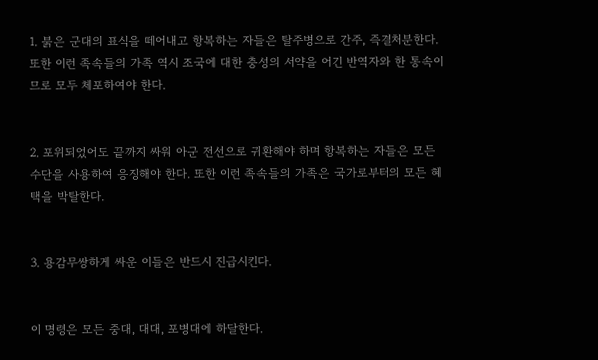1. 붉은 군대의 표식을 떼어내고 항복하는 자들은 탈주병으로 간주, 즉결처분한다. 또한 이런 족속들의 가족 역시 조국에 대한 충성의 서약을 어긴 반역자와 한 통속이므로 모두 체포하여야 한다.


2. 포위되었어도 끝까지 싸워 아군 전선으로 귀환해야 하며 항복하는 자들은 모든 수단을 사용하여 응징해야 한다. 또한 이런 족속들의 가족은 국가로부터의 모든 혜택을 박탈한다.


3. 용감무쌍하게 싸운 이들은 반드시 진급시킨다.


이 명령은 모든 중대, 대대, 포병대에 하달한다.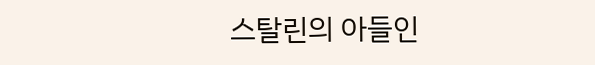스탈린의 아들인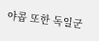야콥 또한 독일군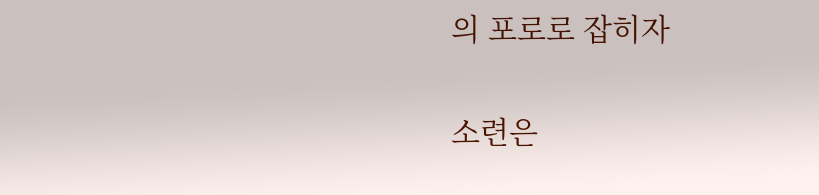의 포로로 잡히자

소련은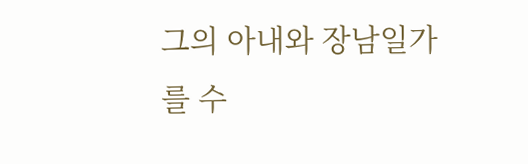그의 아내와 장남일가를 수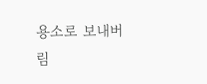용소로 보내버림